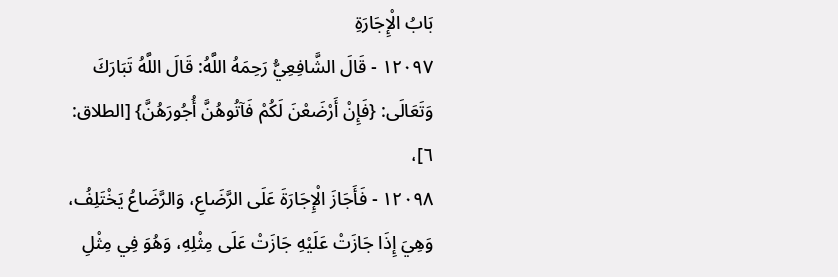بَابُ الْإِجَارَةِ
١٢٠٩٧ - قَالَ الشَّافِعِيُّ رَحِمَهُ اللَّهُ: قَالَ اللَّهُ تَبَارَكَ وَتَعَالَى: {فَإِنْ أَرْضَعْنَ لَكُمْ فَآتُوهُنَّ أُجُورَهُنَّ} [الطلاق: ٦]،
١٢٠٩٨ - فَأَجَازَ الْإِجَارَةَ عَلَى الرَّضَاعِ، وَالرَّضَاعُ يَخْتَلِفُ، وَهِيَ إِذَا جَازَتْ عَلَيْهِ جَازَتْ عَلَى مِثْلِهِ، وَهُوَ فِي مِثْلِ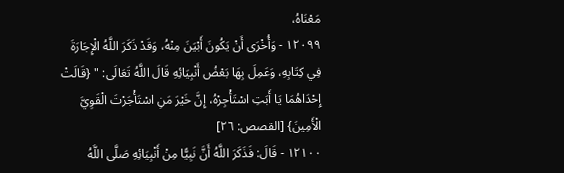مَعْنَاهُ،
١٢٠٩٩ - وَأُخْرَى أَنْ يَكُونَ أَبْيَنَ مِنْهُ، وَقَدْ ذَكَرَ اللَّهُ الْإِجَارَةَ فِي كِتَابِهِ، وَعَمِلَ بِهَا بَعْضُ أَنْبِيَائِهِ قَالَ اللَّهُ تَعَالَى: " {قَالَتْ إِحْدَاهُمَا يَا أَبَتِ اسْتَأْجِرْهُ، إِنَّ خَيْرَ مَنِ اسْتَأْجَرْتَ الْقَوِيَّ الْأَمِينَ} [القصص: ٢٦]
١٢١٠٠ - قَالَ: فَذَكَرَ اللَّهُ أَنَّ نَبِيًّا مِنْ أَنْبِيَائِهِ صَلَّى اللَّهُ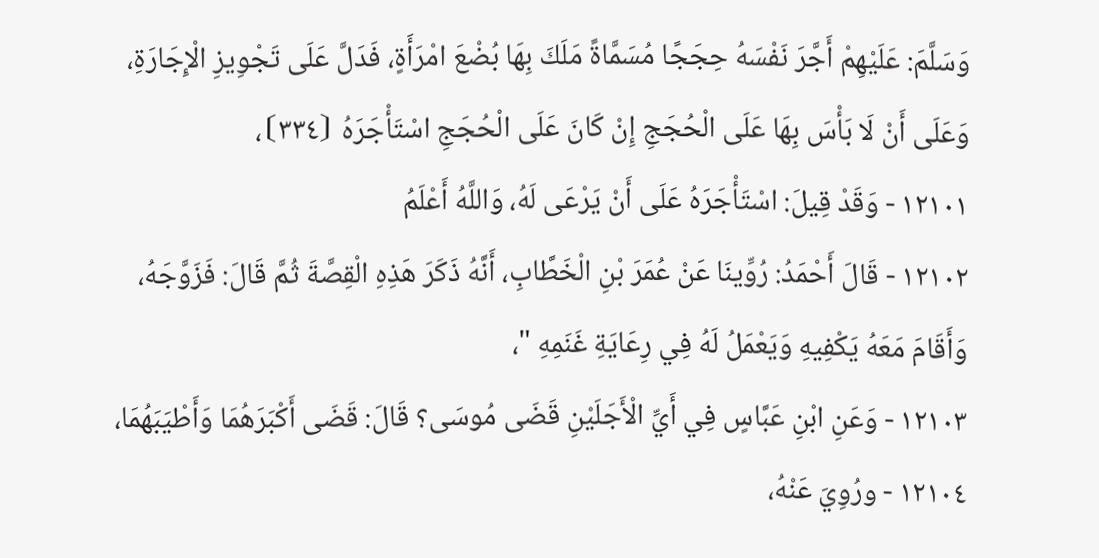وَسَلَّمَ: عَلَيْهِمْ أَجَّرَ نَفْسَهُ حِجَجًا مُسَمَّاةً مَلَكَ بِهَا بُضْعَ امْرَأَةٍ، فَدَلَّ عَلَى تَجْوِيزِ الْإِجَارَةِ، وَعَلَى أَنْ لَا بَأْسَ بِهَا عَلَى الْحُجَجِ إِنْ كَانَ عَلَى الْحُجَجِ اسْتَأْجَرَهُ ⦗٣٣٤⦘،
١٢١٠١ - وَقَدْ قِيلَ: اسْتَأْجَرَهُ عَلَى أَنْ يَرْعَى لَهُ، وَاللَّهُ أَعْلَمُ
١٢١٠٢ - قَالَ أَحْمَدُ: رُوِّينَا عَنْ عُمَرَ بْنِ الْخَطَّابِ، أَنَّهُ ذَكَرَ هَذِهِ الْقِصَّةَ ثُمَّ قَالَ: فَزَوَّجَهُ، وَأَقَامَ مَعَهُ يَكْفِيهِ وَيَعْمَلُ لَهُ فِي رِعَايَةِ غَنَمِهِ "،
١٢١٠٣ - وَعَنِ ابْنِ عَبَّاسٍ فِي أَيِّ الْأَجَلَيْنِ قَضَى مُوسَى؟ قَالَ: قَضَى أَكْبَرَهُمَا وَأَطْيَبَهُمَا،
١٢١٠٤ - ورُوِيَ عَنْهُ،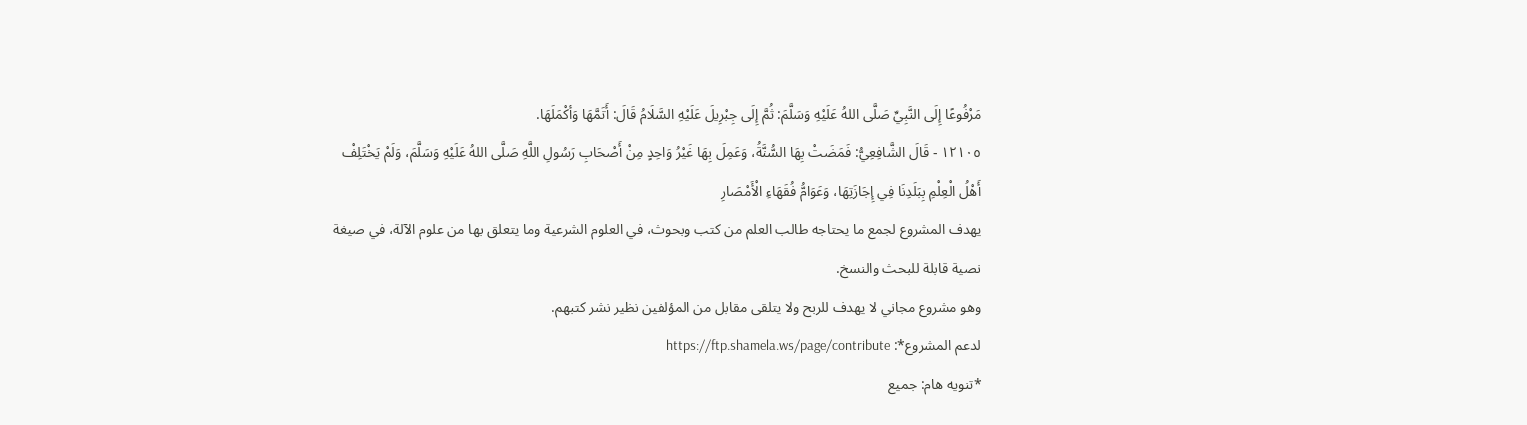مَرْفُوعًا إِلَى النَّبِيِّ صَلَّى اللهُ عَلَيْهِ وَسَلَّمَ: ثُمَّ إِلَى جِبْرِيلَ عَلَيْهِ السَّلَامُ قَالَ: أَتَمَّهَا وَأكْمَلَهَا.
١٢١٠٥ - قَالَ الشَّافِعِيُّ: فَمَضَتْ بِهَا السُّنَّةُ، وَعَمِلَ بِهَا غَيْرُ وَاحِدٍ مِنْ أَصْحَابِ رَسُولِ اللَّهِ صَلَّى اللهُ عَلَيْهِ وَسَلَّمَ، وَلَمْ يَخْتَلِفْ أَهْلُ الْعِلْمِ بِبَلَدِنَا فِي إِجَازَتِهَا، وَعَوَامُّ فُقَهَاءِ الْأَمْصَارِ
يهدف المشروع لجمع ما يحتاجه طالب العلم من كتب وبحوث، في العلوم الشرعية وما يتعلق بها من علوم الآلة، في صيغة نصية قابلة للبحث والنسخ.
وهو مشروع مجاني لا يهدف للربح ولا يتلقى مقابل من المؤلفين نظير نشر كتبهم.
لدعم المشروع*: https://ftp.shamela.ws/page/contribute
*تنويه هام: جميع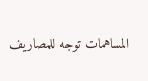المساهمات توجه للمصاريف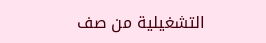التشغيلية من صف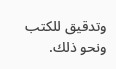وتدقيق للكتب ونحو ذلك.